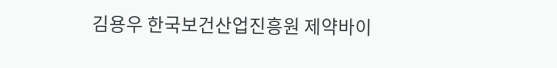김용우 한국보건산업진흥원 제약바이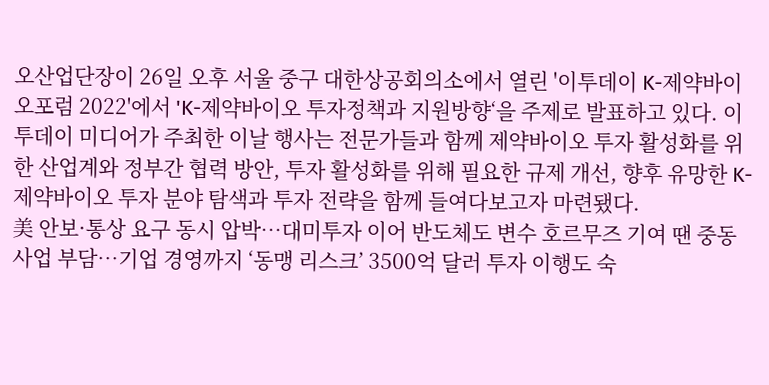오산업단장이 26일 오후 서울 중구 대한상공회의소에서 열린 '이투데이 K-제약바이오포럼 2022'에서 'K-제약바이오 투자정책과 지원방향‘을 주제로 발표하고 있다. 이투데이 미디어가 주최한 이날 행사는 전문가들과 함께 제약바이오 투자 활성화를 위한 산업계와 정부간 협력 방안, 투자 활성화를 위해 필요한 규제 개선, 향후 유망한 K-제약바이오 투자 분야 탐색과 투자 전략을 함께 들여다보고자 마련됐다.
美 안보·통상 요구 동시 압박…대미투자 이어 반도체도 변수 호르무즈 기여 땐 중동 사업 부담…기업 경영까지 ‘동맹 리스크’ 3500억 달러 투자 이행도 숙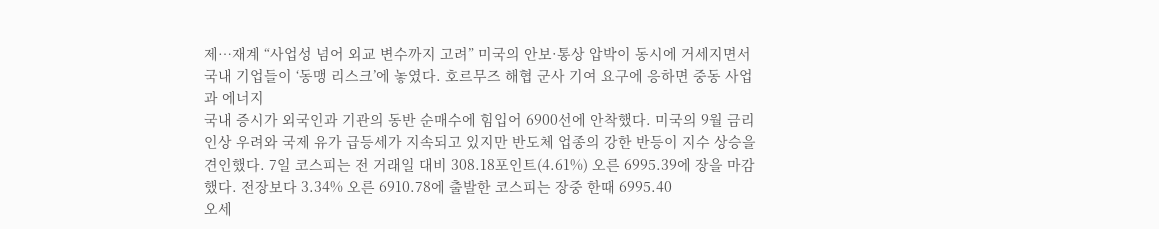제…재계 “사업성 넘어 외교 변수까지 고려” 미국의 안보·통상 압박이 동시에 거세지면서 국내 기업들이 ‘동맹 리스크’에 놓였다. 호르무즈 해협 군사 기여 요구에 응하면 중동 사업과 에너지
국내 증시가 외국인과 기관의 동반 순매수에 힘입어 6900선에 안착했다. 미국의 9월 금리인상 우려와 국제 유가 급등세가 지속되고 있지만 반도체 업종의 강한 반등이 지수 상승을 견인했다. 7일 코스피는 전 거래일 대비 308.18포인트(4.61%) 오른 6995.39에 장을 마감했다. 전장보다 3.34% 오른 6910.78에 출발한 코스피는 장중 한때 6995.40
오세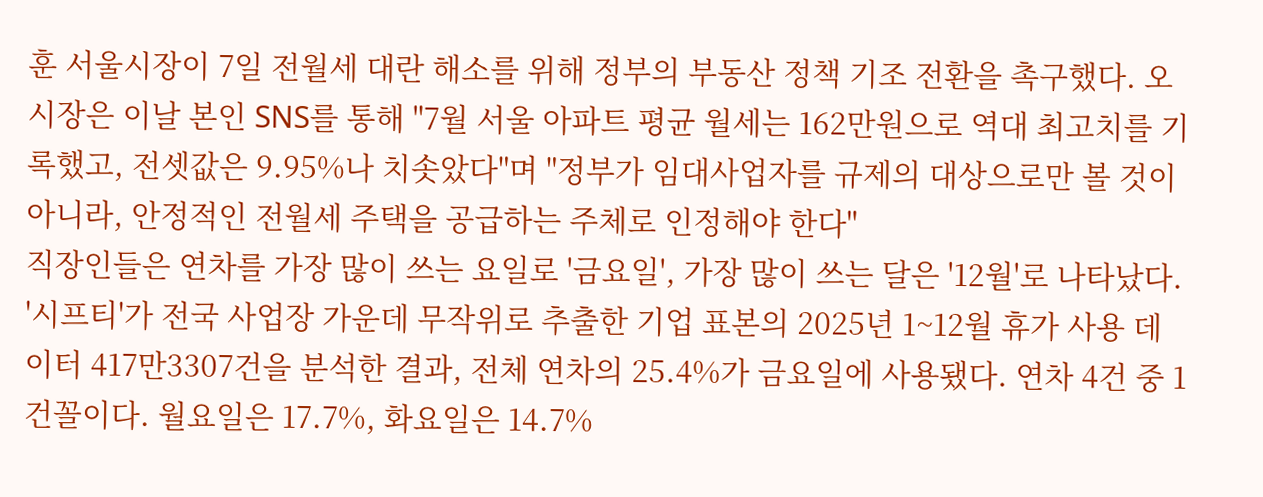훈 서울시장이 7일 전월세 대란 해소를 위해 정부의 부동산 정책 기조 전환을 촉구했다. 오 시장은 이날 본인 SNS를 통해 "7월 서울 아파트 평균 월세는 162만원으로 역대 최고치를 기록했고, 전셋값은 9.95%나 치솟았다"며 "정부가 임대사업자를 규제의 대상으로만 볼 것이 아니라, 안정적인 전월세 주택을 공급하는 주체로 인정해야 한다"
직장인들은 연차를 가장 많이 쓰는 요일로 '금요일', 가장 많이 쓰는 달은 '12월'로 나타났다. '시프티'가 전국 사업장 가운데 무작위로 추출한 기업 표본의 2025년 1~12월 휴가 사용 데이터 417만3307건을 분석한 결과, 전체 연차의 25.4%가 금요일에 사용됐다. 연차 4건 중 1건꼴이다. 월요일은 17.7%, 화요일은 14.7%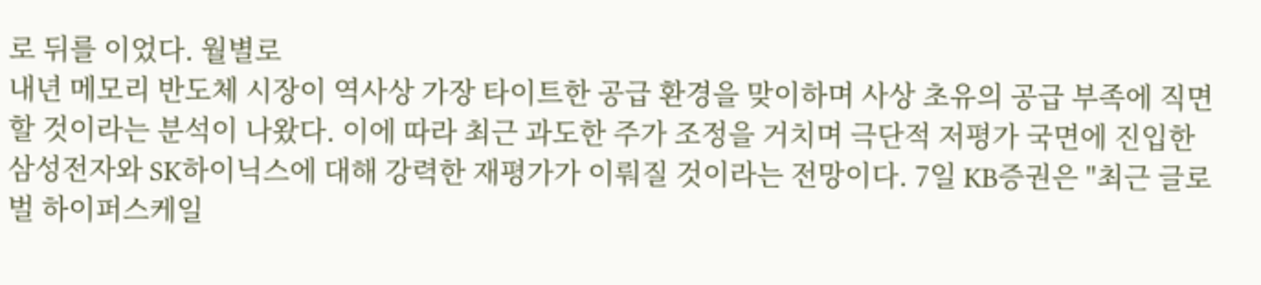로 뒤를 이었다. 월별로
내년 메모리 반도체 시장이 역사상 가장 타이트한 공급 환경을 맞이하며 사상 초유의 공급 부족에 직면할 것이라는 분석이 나왔다. 이에 따라 최근 과도한 주가 조정을 거치며 극단적 저평가 국면에 진입한 삼성전자와 SK하이닉스에 대해 강력한 재평가가 이뤄질 것이라는 전망이다. 7일 KB증권은 "최근 글로벌 하이퍼스케일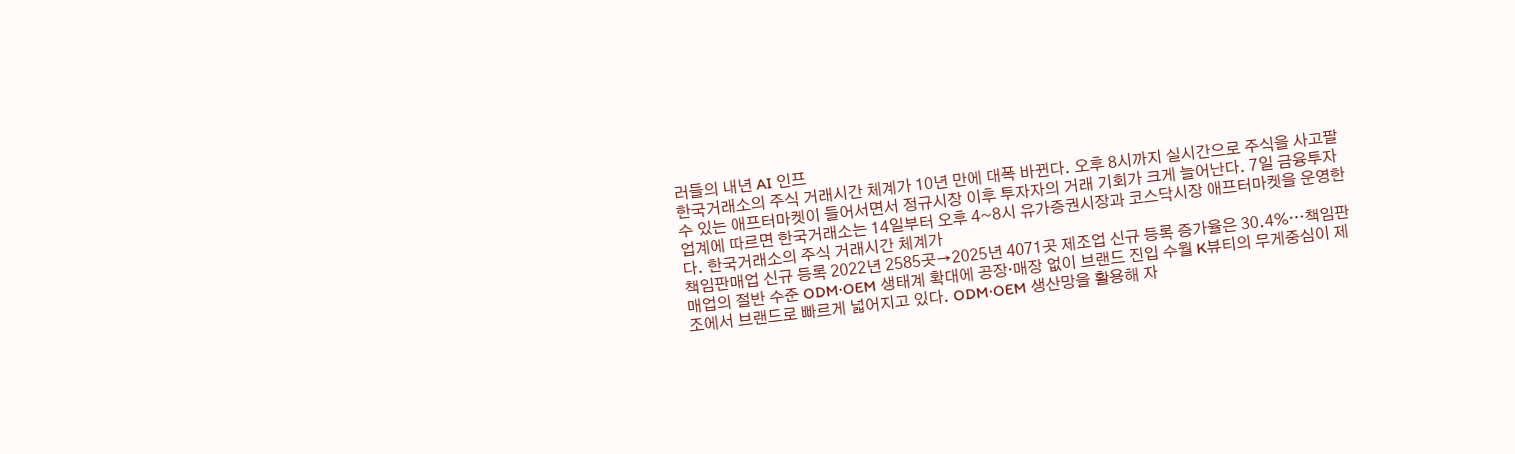러들의 내년 AI 인프
한국거래소의 주식 거래시간 체계가 10년 만에 대폭 바뀐다. 오후 8시까지 실시간으로 주식을 사고팔 수 있는 애프터마켓이 들어서면서 정규시장 이후 투자자의 거래 기회가 크게 늘어난다. 7일 금융투자업계에 따르면 한국거래소는 14일부터 오후 4~8시 유가증권시장과 코스닥시장 애프터마켓을 운영한다. 한국거래소의 주식 거래시간 체계가
책임판매업 신규 등록 2022년 2585곳→2025년 4071곳 제조업 신규 등록 증가율은 30.4%…책임판매업의 절반 수준 ODM·OEM 생태계 확대에 공장·매장 없이 브랜드 진입 수월 K뷰티의 무게중심이 제조에서 브랜드로 빠르게 넓어지고 있다. ODM·OEM 생산망을 활용해 자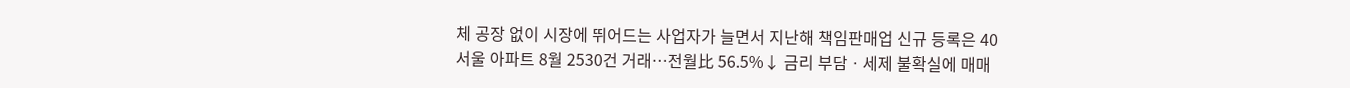체 공장 없이 시장에 뛰어드는 사업자가 늘면서 지난해 책임판매업 신규 등록은 40
서울 아파트 8월 2530건 거래⋯전월比 56.5%↓ 금리 부담ㆍ세제 불확실에 매매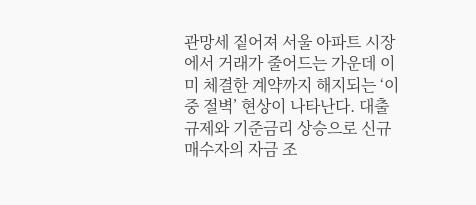관망세 짙어져 서울 아파트 시장에서 거래가 줄어드는 가운데 이미 체결한 계약까지 해지되는 ‘이중 절벽’ 현상이 나타난다. 대출 규제와 기준금리 상승으로 신규 매수자의 자금 조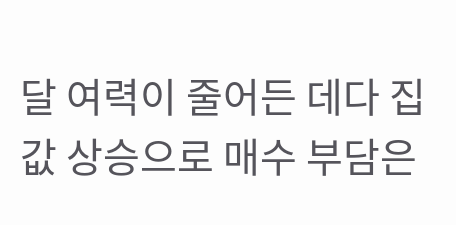달 여력이 줄어든 데다 집값 상승으로 매수 부담은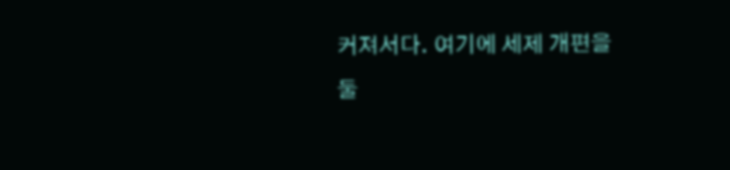커져서다. 여기에 세제 개편을 둘